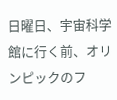日曜日、宇宙科学館に行く前、オリンピックのフ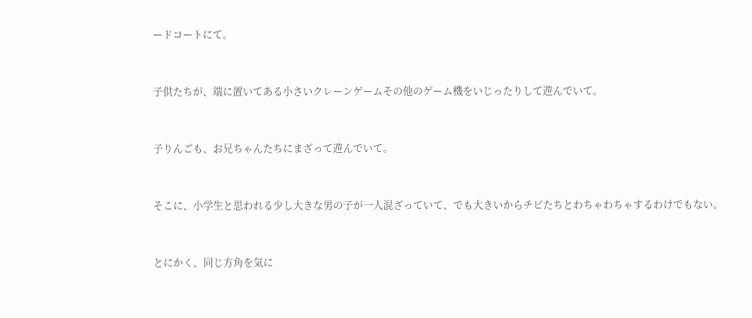ードコートにて。


子供たちが、端に置いてある小さいクレーンゲームその他のゲーム機をいじったりして遊んでいて。


子りんごも、お兄ちゃんたちにまざって遊んでいて。


そこに、小学生と思われる少し大きな男の子が一人混ざっていて、でも大きいからチビたちとわちゃわちゃするわけでもない。


とにかく、同じ方角を気に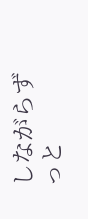しながらずっと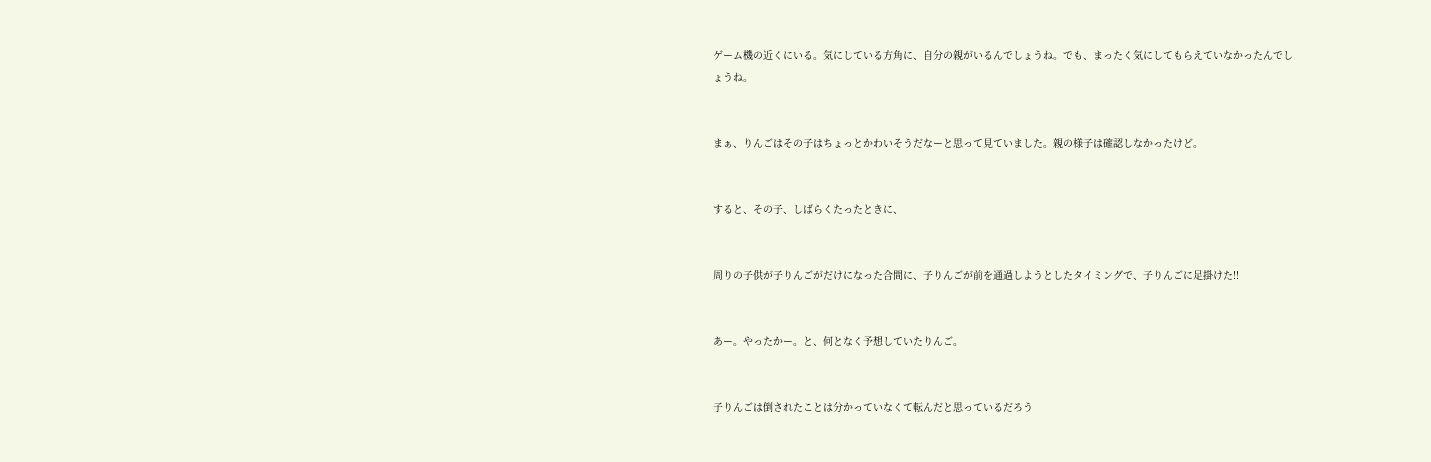ゲーム機の近くにいる。気にしている方角に、自分の親がいるんでしょうね。でも、まったく気にしてもらえていなかったんでしょうね。


まぁ、りんごはその子はちょっとかわいそうだなーと思って見ていました。親の様子は確認しなかったけど。


すると、その子、しばらくたったときに、


周りの子供が子りんごがだけになった合間に、子りんごが前を通過しようとしたタイミングで、子りんごに足掛けた!!


あー。やったかー。と、何となく予想していたりんご。


子りんごは倒されたことは分かっていなくて転んだと思っているだろう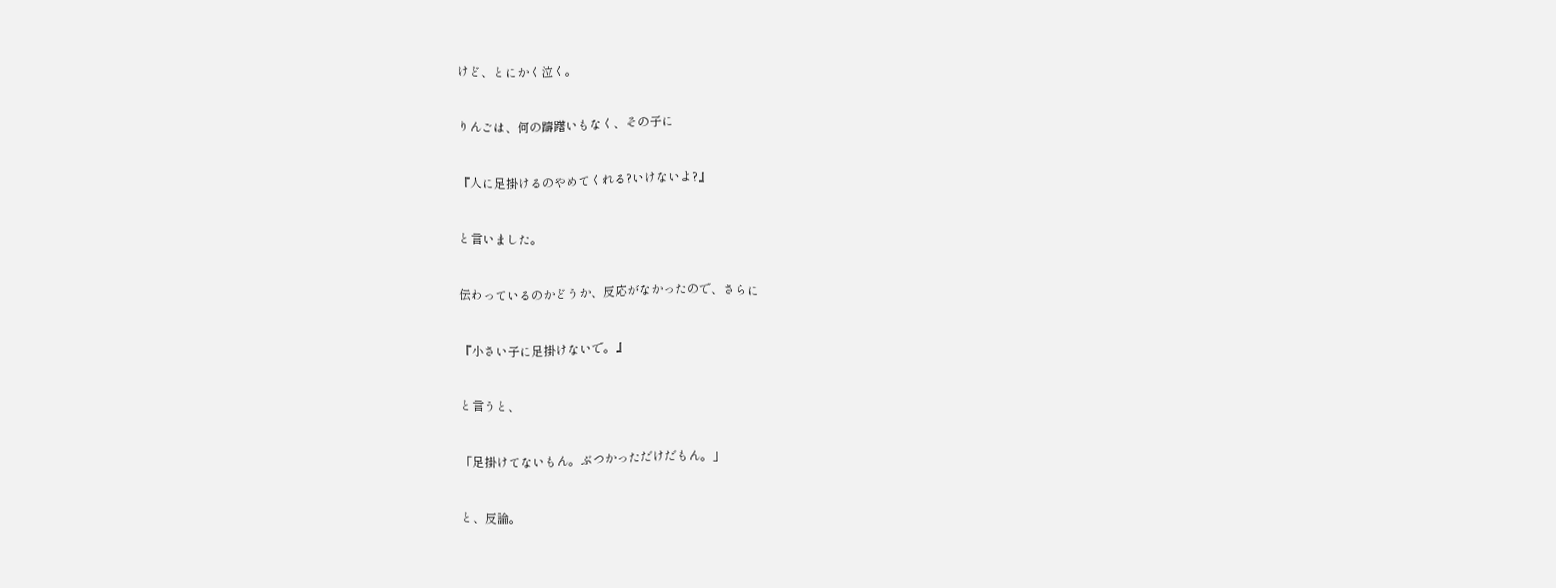けど、とにかく泣く。


りんごは、何の躊躇いもなく、その子に


『人に足掛けるのやめてくれる?いけないよ?』


と言いました。


伝わっているのかどうか、反応がなかったので、さらに


『小さい子に足掛けないで。』


と言うと、


「足掛けてないもん。ぶつかっただけだもん。」


と、反論。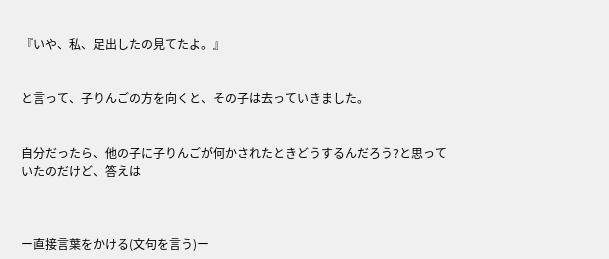『いや、私、足出したの見てたよ。』


と言って、子りんごの方を向くと、その子は去っていきました。


自分だったら、他の子に子りんごが何かされたときどうするんだろう?と思っていたのだけど、答えは



ー直接言葉をかける(文句を言う)ー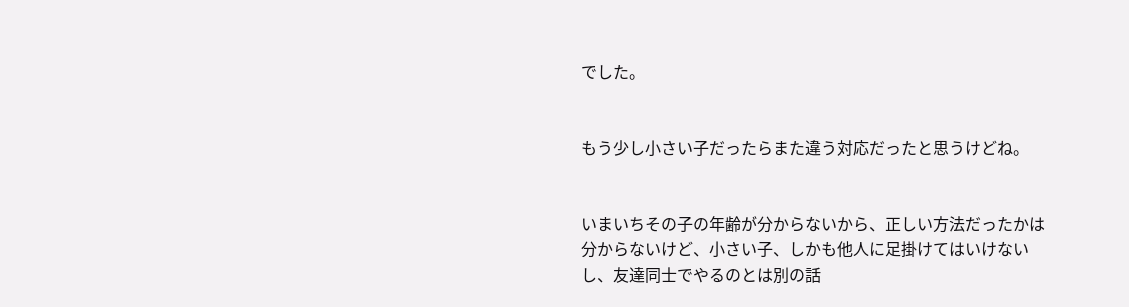でした。


もう少し小さい子だったらまた違う対応だったと思うけどね。


いまいちその子の年齢が分からないから、正しい方法だったかは分からないけど、小さい子、しかも他人に足掛けてはいけないし、友達同士でやるのとは別の話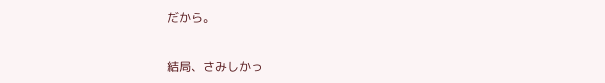だから。


結局、さみしかっ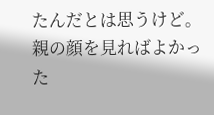たんだとは思うけど。親の顔を見ればよかった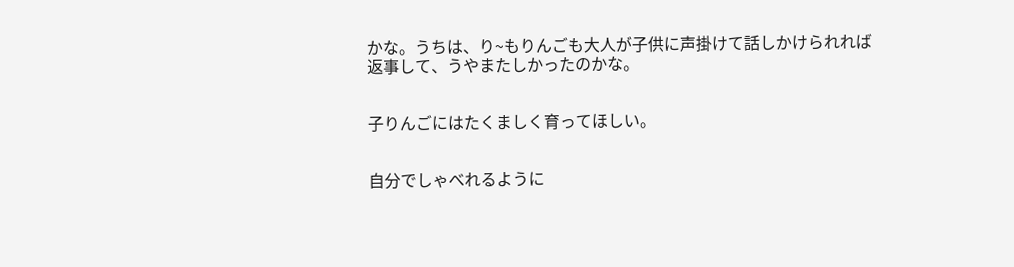かな。うちは、り~もりんごも大人が子供に声掛けて話しかけられれば返事して、うやまたしかったのかな。


子りんごにはたくましく育ってほしい。


自分でしゃべれるように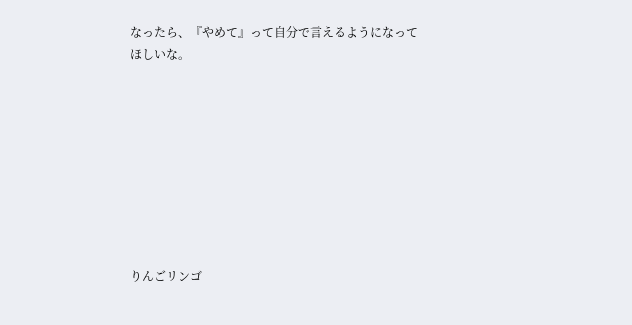なったら、『やめて』って自分で言えるようになってほしいな。









りんごリンゴ